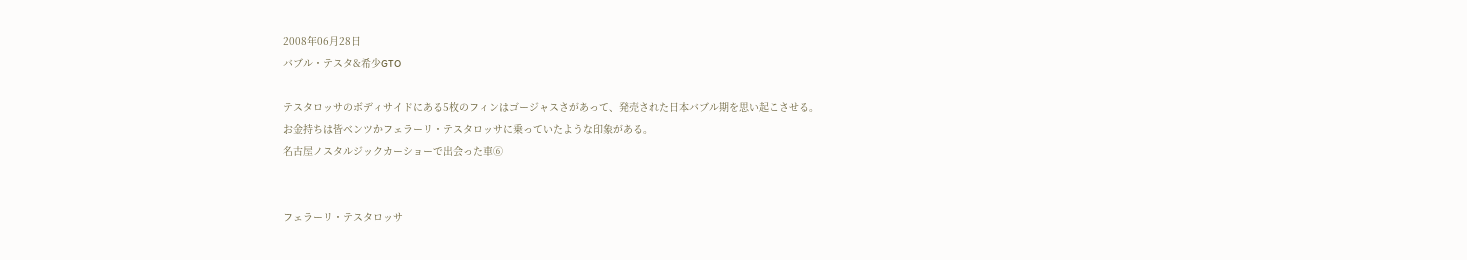2008年06月28日
バブル・テスタ&希少GTO

テスタロッサのボディサイドにある5枚のフィンはゴージャスさがあって、発売された日本バブル期を思い起こさせる。
お金持ちは皆ベンツかフェラーリ・テスタロッサに乗っていたような印象がある。
名古屋ノスタルジックカーショーで出会った車⑥


フェラーリ・テスタロッサ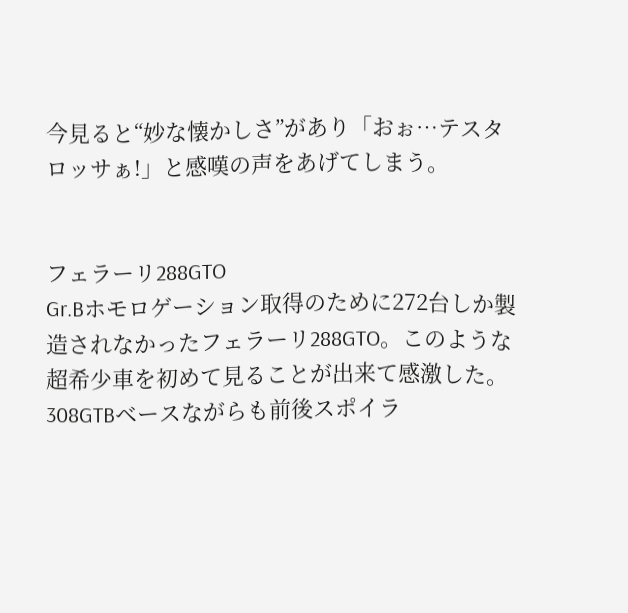今見ると“妙な懐かしさ”があり「おぉ…テスタロッサぁ!」と感嘆の声をあげてしまう。


フェラーリ288GTO
Gr.Bホモロゲーション取得のために272台しか製造されなかったフェラーリ288GTO。このような超希少車を初めて見ることが出来て感激した。
308GTBベースながらも前後スポイラ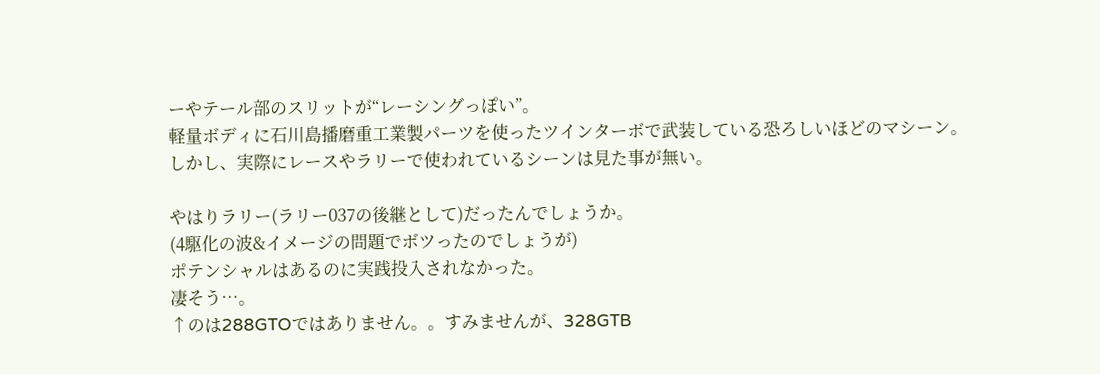ーやテール部のスリットが“レーシングっぽい”。
軽量ボディに石川島播磨重工業製パーツを使ったツインターボで武装している恐ろしいほどのマシーン。
しかし、実際にレースやラリーで使われているシーンは見た事が無い。

やはりラリー(ラリー037の後継として)だったんでしょうか。
(4駆化の波&イメージの問題でボツったのでしょうが)
ポテンシャルはあるのに実践投入されなかった。
凄そう…。
↑のは288GTOではありません。。すみませんが、328GTB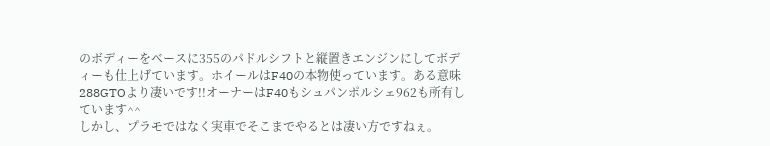のボディーをベースに355のパドルシフトと縦置きエンジンにしてボディーも仕上げています。ホイールはF40の本物使っています。ある意味288GTOより凄いです!!オーナーはF40もシュパンポルシェ962も所有しています^^
しかし、プラモではなく実車でそこまでやるとは凄い方ですねぇ。